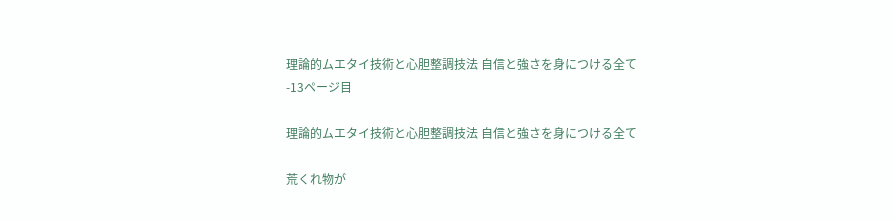理論的ムエタイ技術と心胆整調技法 自信と強さを身につける全て -13ページ目

理論的ムエタイ技術と心胆整調技法 自信と強さを身につける全て

荒くれ物が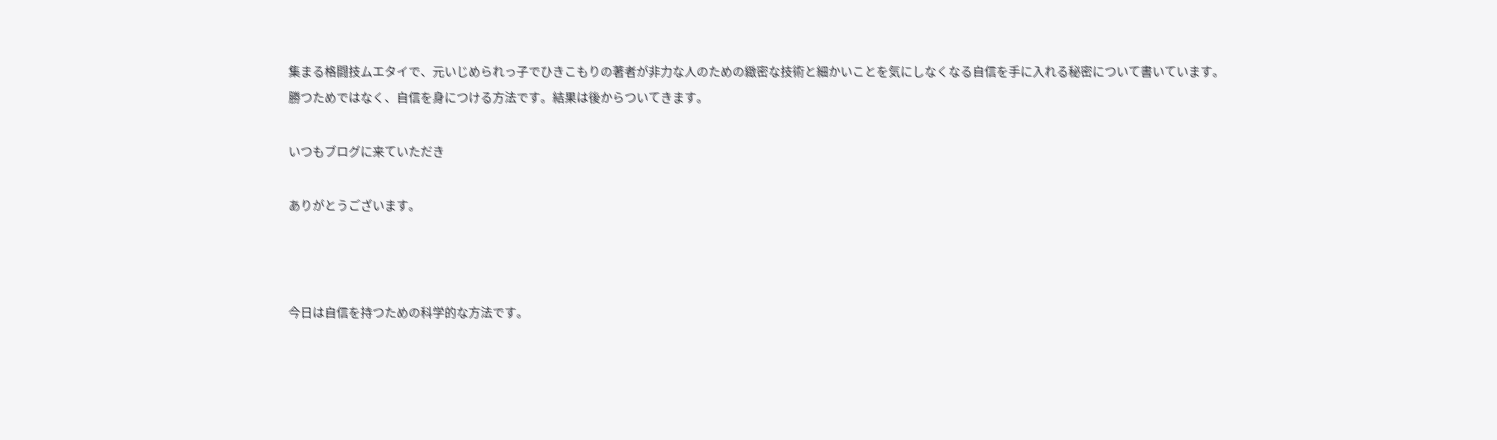集まる格闘技ムエタイで、元いじめられっ子でひきこもりの著者が非力な人のための緻密な技術と細かいことを気にしなくなる自信を手に入れる秘密について書いています。
勝つためではなく、自信を身につける方法です。結果は後からついてきます。

いつもブログに来ていただき

ありがとうございます。



今日は自信を持つための科学的な方法です。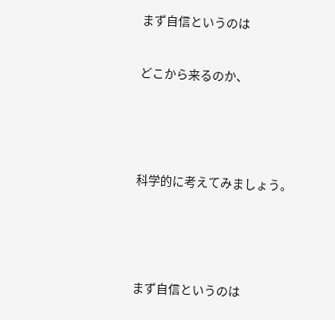まず自信というのは

どこから来るのか、



科学的に考えてみましょう。



まず自信というのは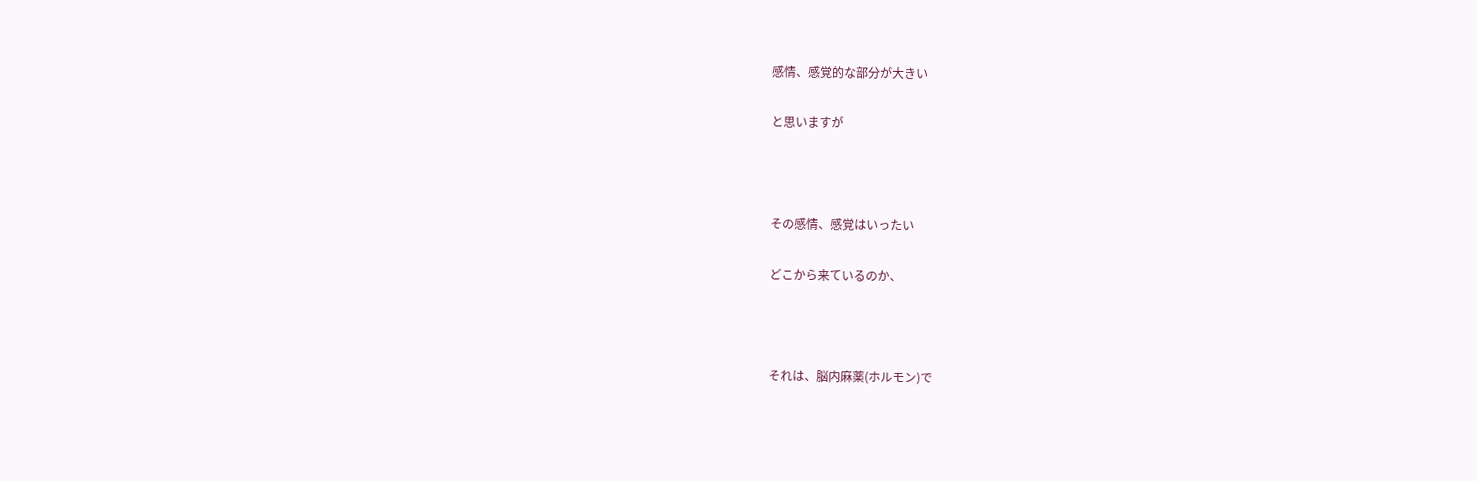感情、感覚的な部分が大きい

と思いますが



その感情、感覚はいったい

どこから来ているのか、



それは、脳内麻薬(ホルモン)で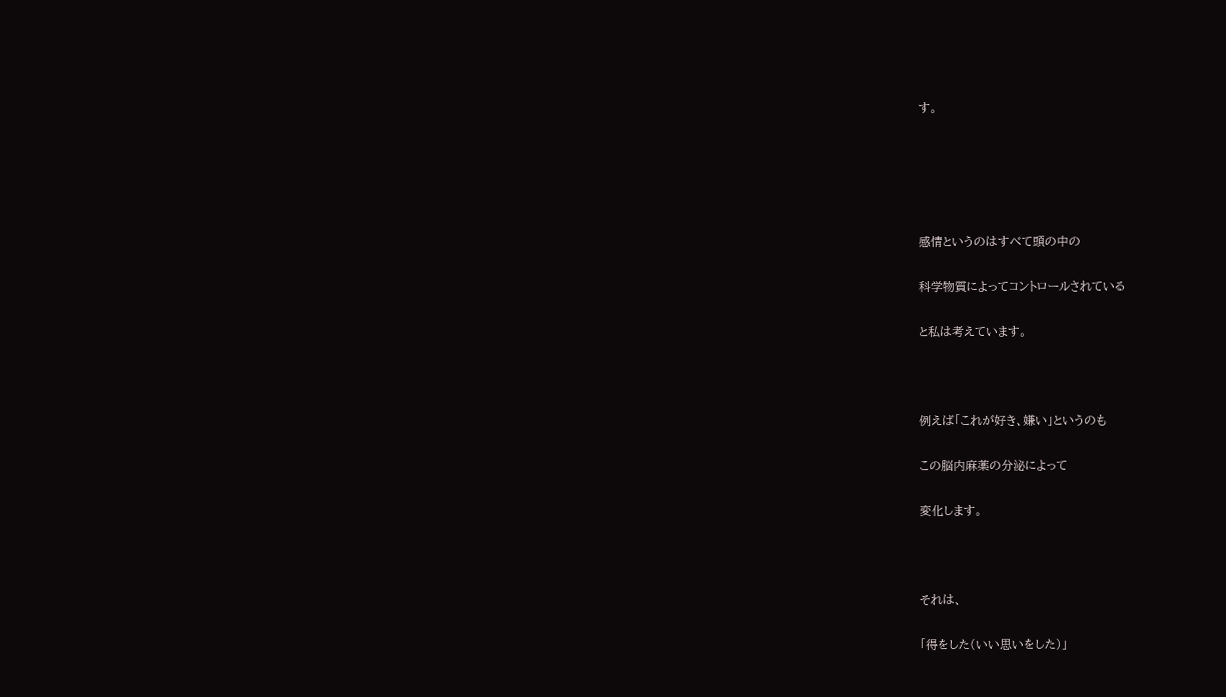す。





感情というのはすべて頭の中の

科学物質によってコントロールされている

と私は考えています。



例えば「これが好き、嫌い」というのも

この脳内麻薬の分泌によって

変化します。



それは、

「得をした(いい思いをした)」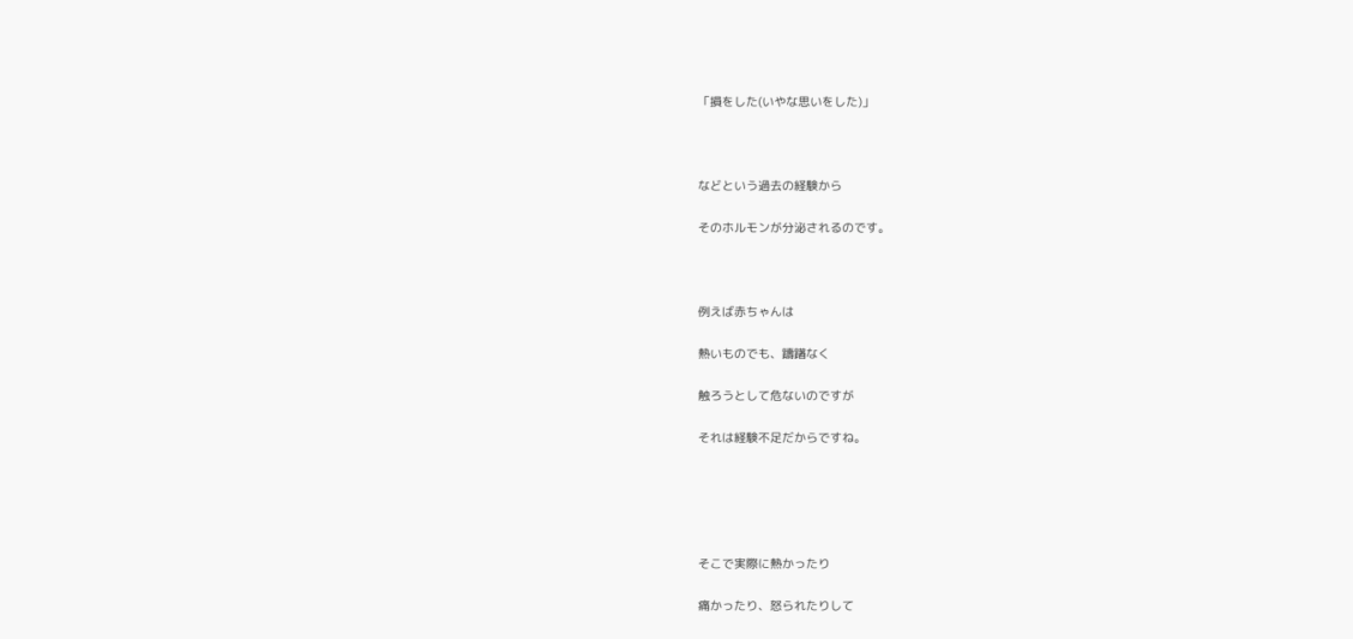「損をした(いやな思いをした)」



などという過去の経験から

そのホルモンが分泌されるのです。



例えば赤ちゃんは

熱いものでも、躊躇なく

触ろうとして危ないのですが

それは経験不足だからですね。





そこで実際に熱かったり

痛かったり、怒られたりして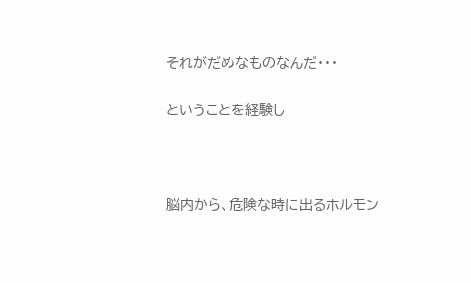それがだめなものなんだ・・・

ということを経験し



脳内から、危険な時に出るホルモン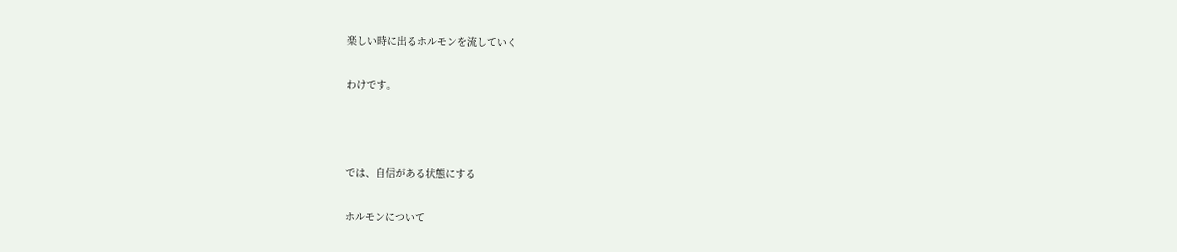楽しい時に出るホルモンを流していく

わけです。



では、自信がある状態にする

ホルモンについて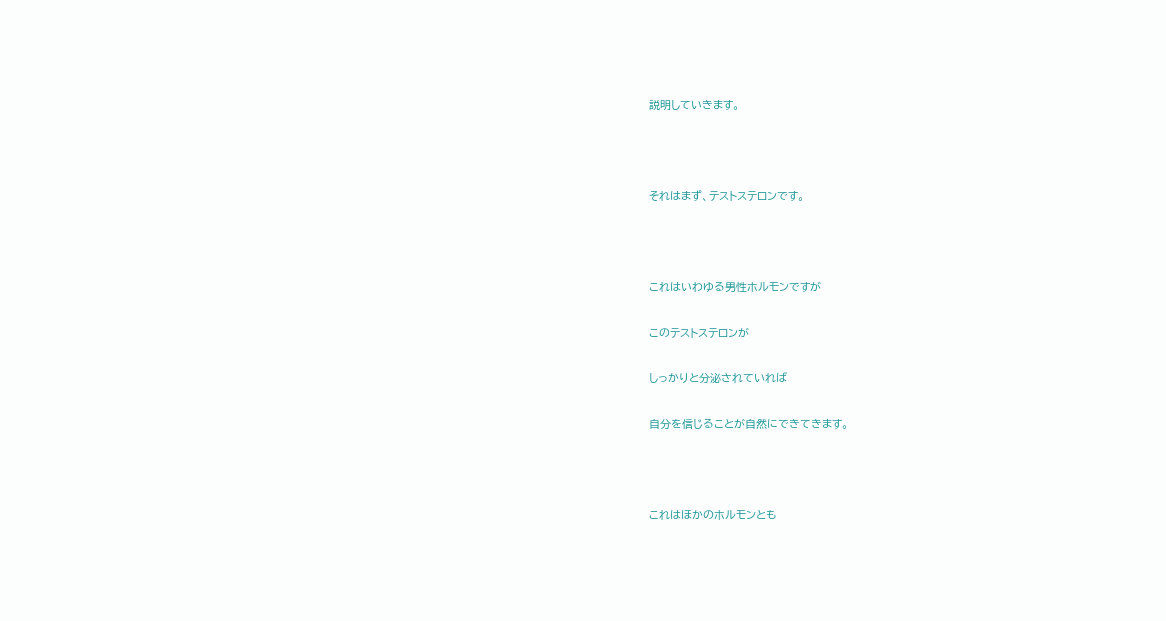説明していきます。



それはまず、テストステロンです。



これはいわゆる男性ホルモンですが

このテストステロンが

しっかりと分泌されていれば

自分を信じることが自然にできてきます。



これはほかのホルモンとも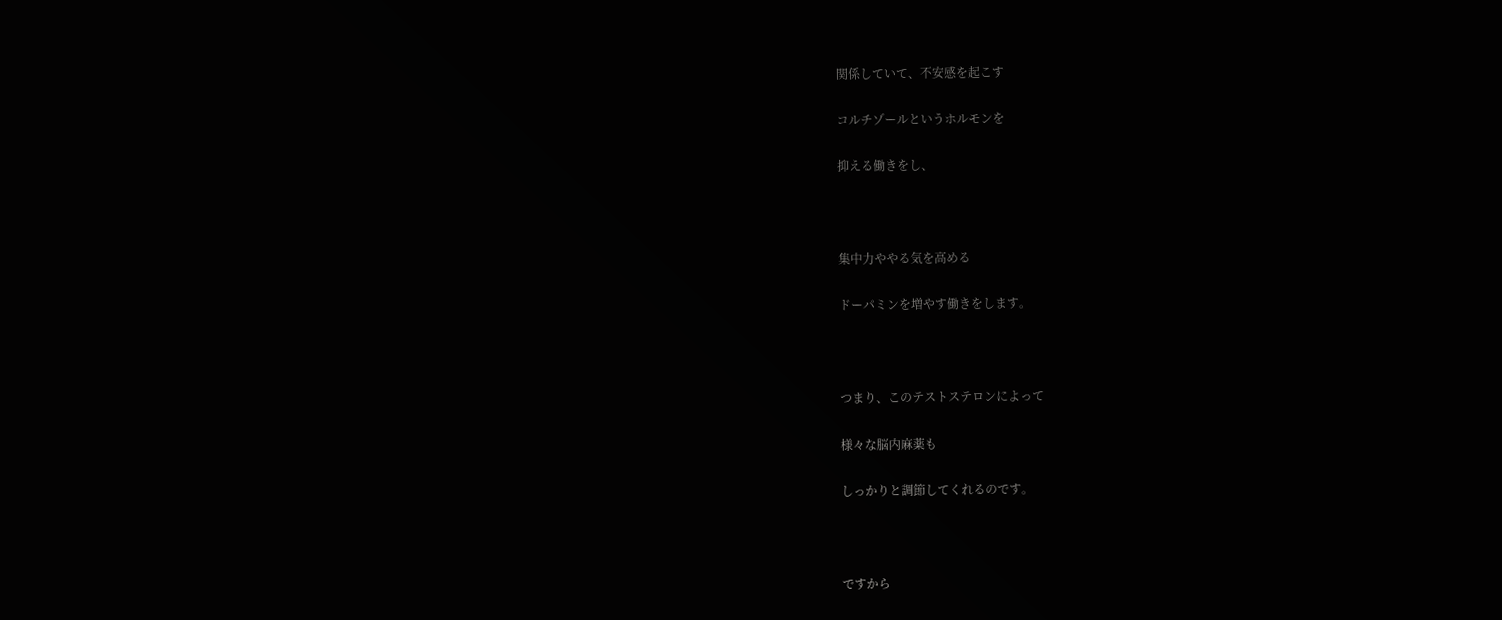関係していて、不安感を起こす

コルチゾールというホルモンを

抑える働きをし、



集中力ややる気を高める

ドーパミンを増やす働きをします。



つまり、このテストステロンによって

様々な脳内麻薬も

しっかりと調節してくれるのです。



ですから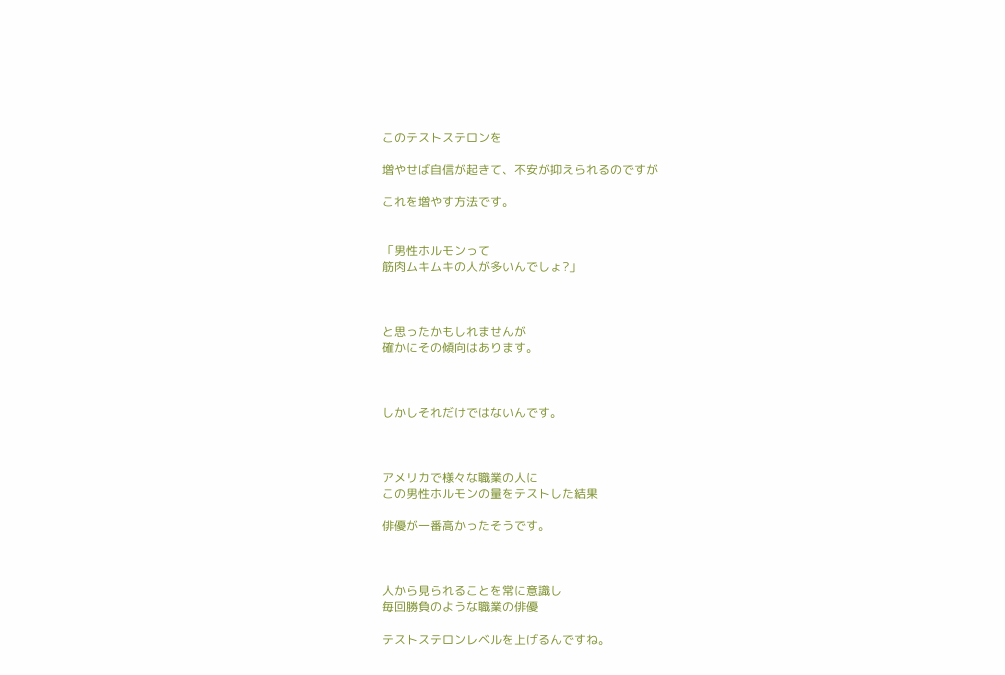このテストステロンを

増やせば自信が起きて、不安が抑えられるのですが

これを増やす方法です。


「男性ホルモンって
筋肉ムキムキの人が多いんでしょ?」



と思ったかもしれませんが
確かにその傾向はあります。



しかしそれだけではないんです。



アメリカで様々な職業の人に
この男性ホルモンの量をテストした結果

俳優が一番高かったそうです。



人から見られることを常に意識し
毎回勝負のような職業の俳優

テストステロンレベルを上げるんですね。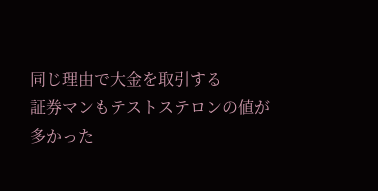同じ理由で大金を取引する
証券マンもテストステロンの値が
多かった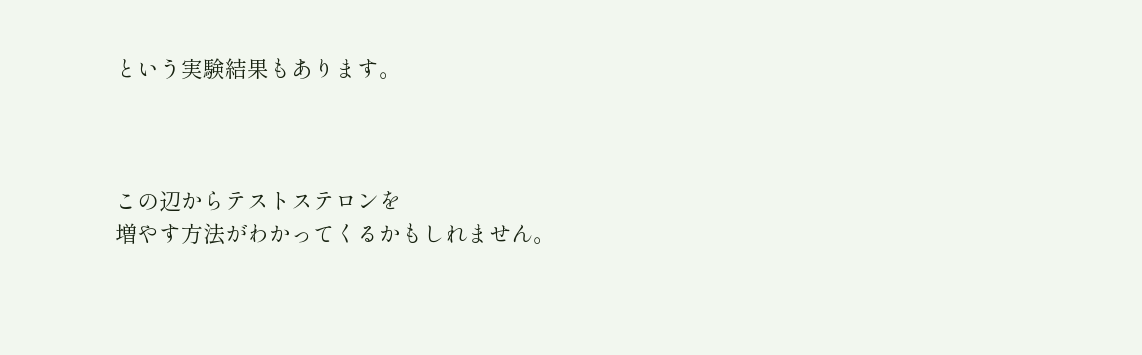という実験結果もあります。



この辺からテストステロンを
増やす方法がわかってくるかもしれません。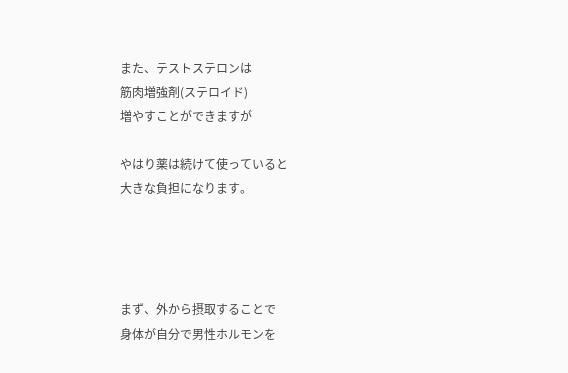また、テストステロンは
筋肉増強剤(ステロイド)
増やすことができますが

やはり薬は続けて使っていると
大きな負担になります。




まず、外から摂取することで
身体が自分で男性ホルモンを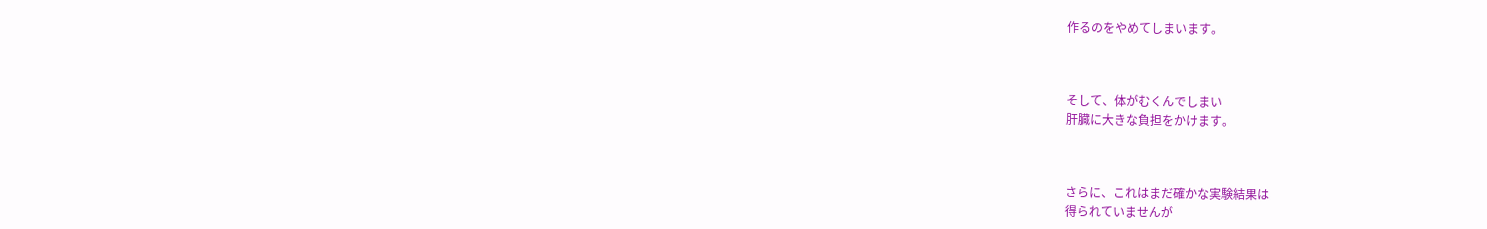作るのをやめてしまいます。



そして、体がむくんでしまい
肝臓に大きな負担をかけます。



さらに、これはまだ確かな実験結果は
得られていませんが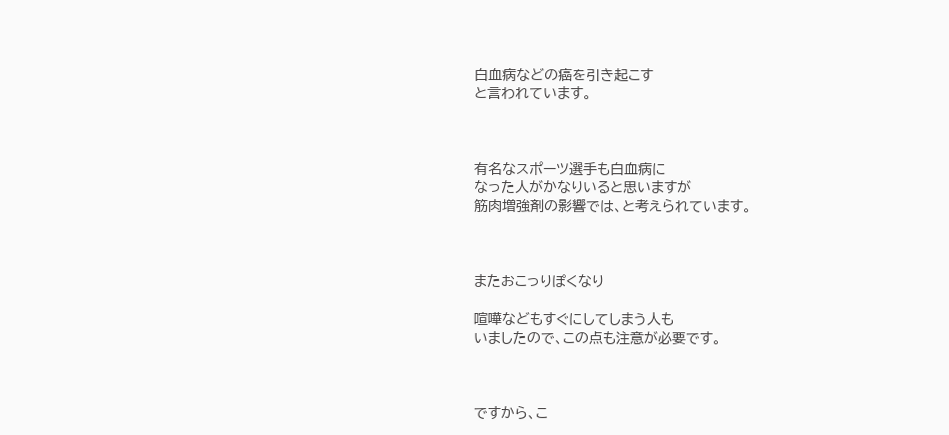白血病などの癌を引き起こす
と言われています。



有名なスポーツ選手も白血病に
なった人がかなりいると思いますが
筋肉増強剤の影響では、と考えられています。



またおこっりぽくなり

喧嘩などもすぐにしてしまう人も
いましたので、この点も注意が必要です。



ですから、こ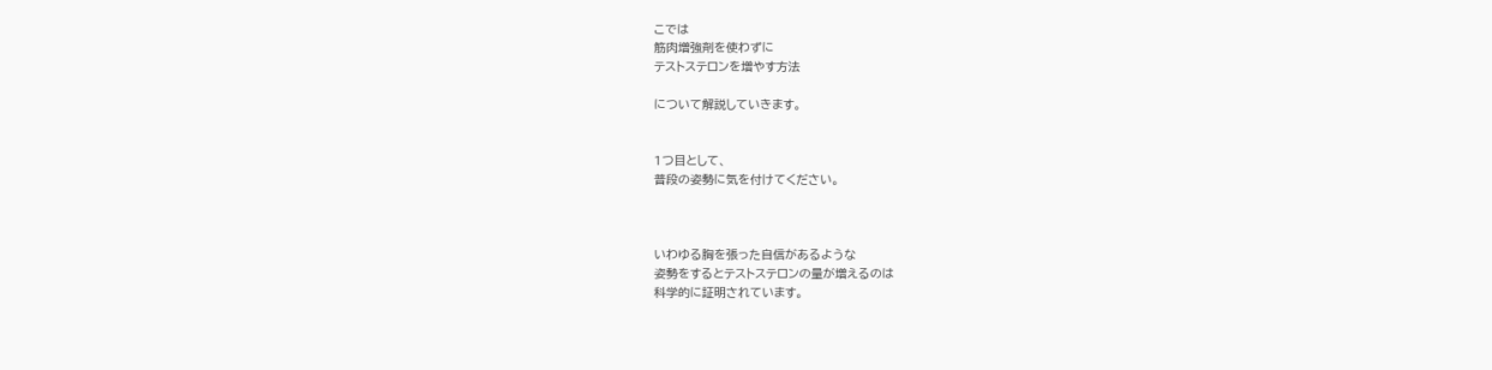こでは
筋肉増強剤を使わずに
テストステロンを増やす方法

について解説していきます。


1つ目として、
普段の姿勢に気を付けてください。



いわゆる胸を張った自信があるような
姿勢をするとテストステロンの量が増えるのは
科学的に証明されています。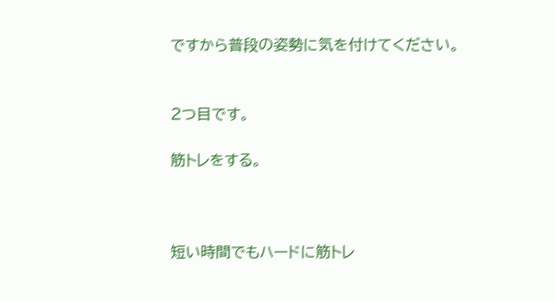ですから普段の姿勢に気を付けてください。


2つ目です。

筋トレをする。



短い時間でもハードに筋トレ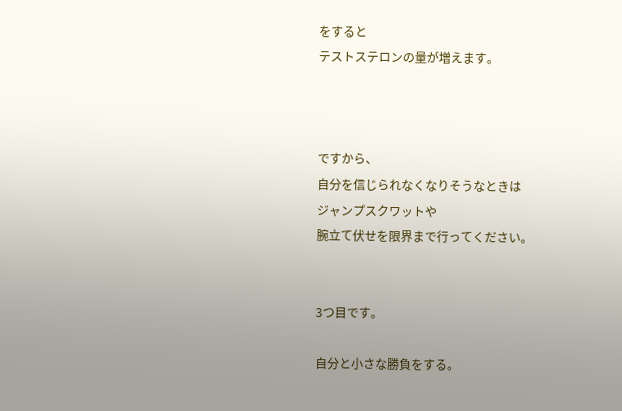をすると
テストステロンの量が増えます。



ですから、
自分を信じられなくなりそうなときは
ジャンプスクワットや
腕立て伏せを限界まで行ってください。


3つ目です。

自分と小さな勝負をする。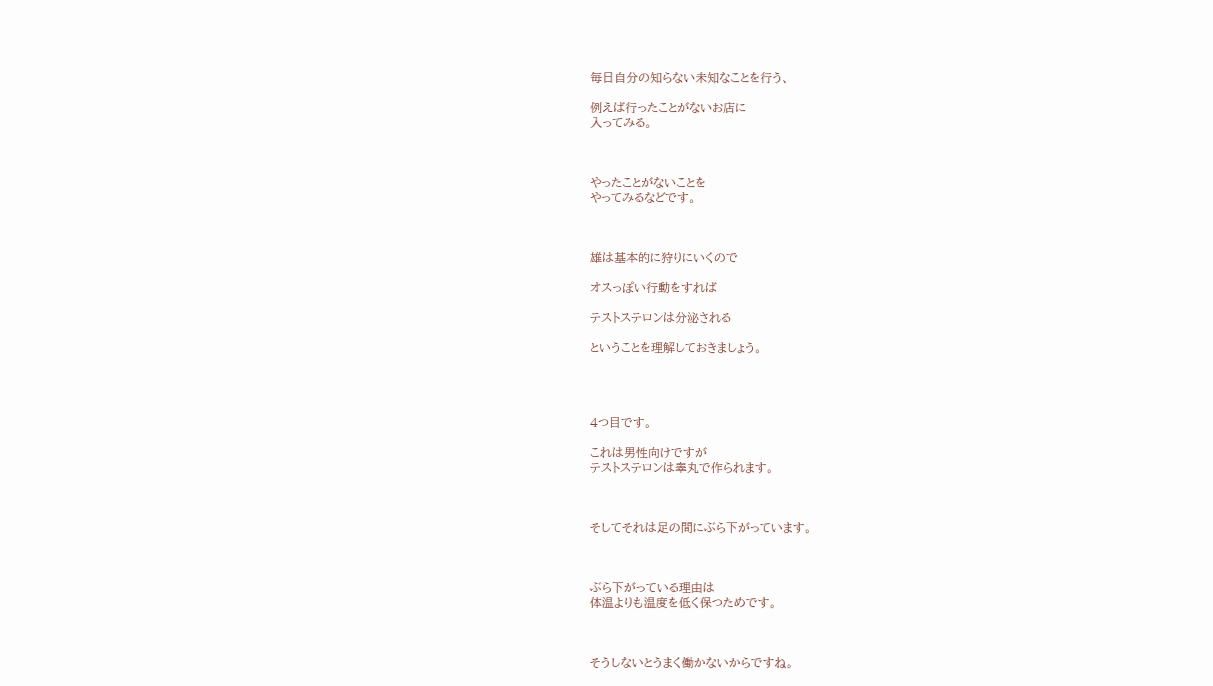毎日自分の知らない未知なことを行う、

例えば行ったことがないお店に
入ってみる。



やったことがないことを
やってみるなどです。



雄は基本的に狩りにいくので

オスっぽい行動をすれば

テストステロンは分泌される

ということを理解しておきましょう。




4つ目です。

これは男性向けですが
テストステロンは睾丸で作られます。



そしてそれは足の間にぶら下がっています。



ぶら下がっている理由は
体温よりも温度を低く保つためです。



そうしないとうまく働かないからですね。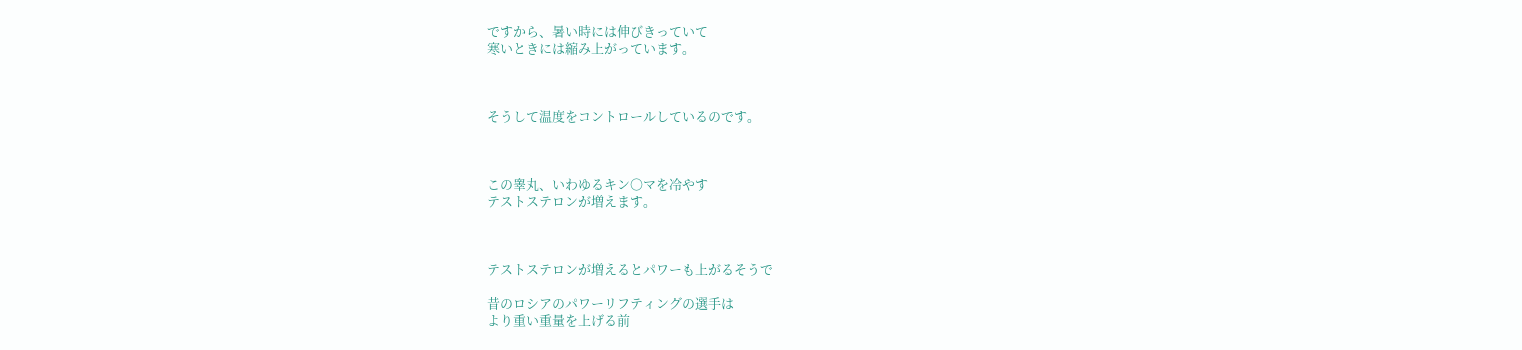ですから、暑い時には伸びきっていて
寒いときには縮み上がっています。



そうして温度をコントロールしているのです。



この睾丸、いわゆるキン〇マを冷やす
テストステロンが増えます。



テストステロンが増えるとパワーも上がるそうで

昔のロシアのパワーリフティングの選手は
より重い重量を上げる前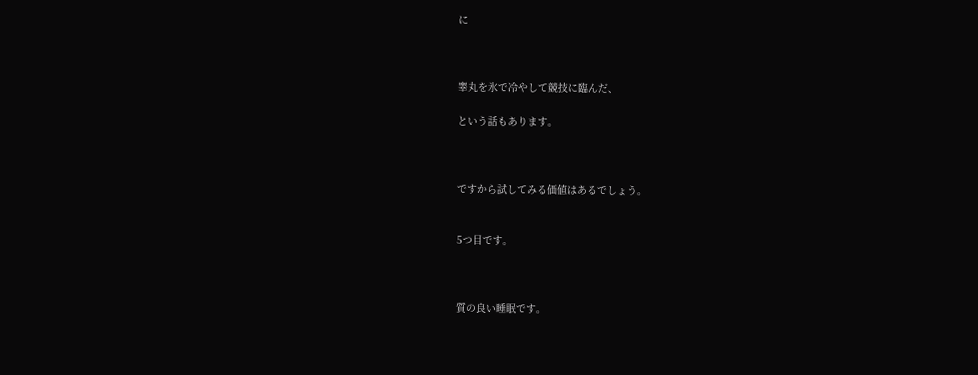に



睾丸を氷で冷やして競技に臨んだ、

という話もあります。



ですから試してみる価値はあるでしょう。


5つ目です。



質の良い睡眠です。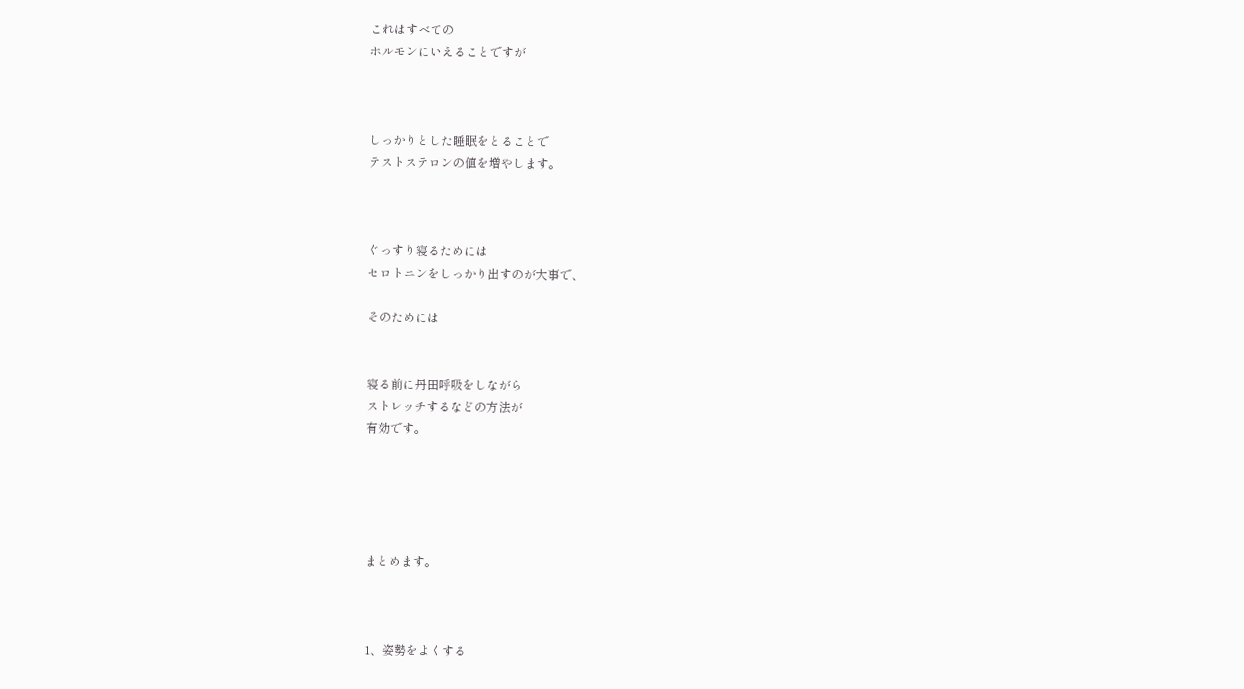これはすべての
ホルモンにいえることですが



しっかりとした睡眠をとることで
テストステロンの値を増やします。



ぐっすり寝るためには
セロトニンをしっかり出すのが大事で、

そのためには


寝る前に丹田呼吸をしながら
ストレッチするなどの方法が
有効です。





まとめます。



1、姿勢をよくする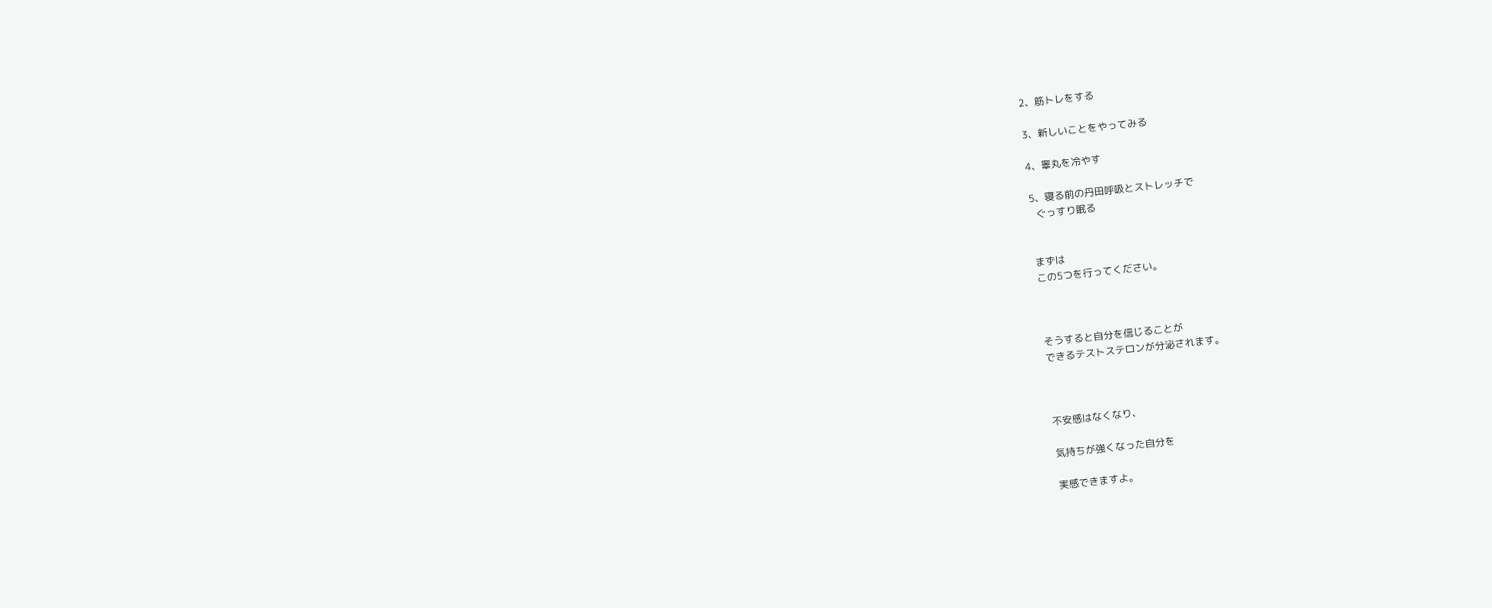2、筋トレをする

3、新しいことをやってみる

4、睾丸を冷やす

5、寝る前の丹田呼吸とストレッチで
  ぐっすり眠る


まずは
この5つを行ってください。



そうすると自分を信じることが
できるテストステロンが分泌されます。



不安感はなくなり、

気持ちが強くなった自分を

実感できますよ。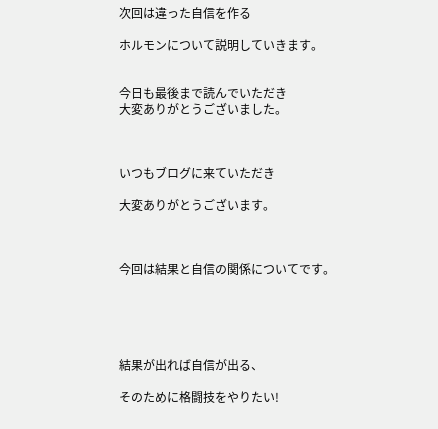次回は違った自信を作る

ホルモンについて説明していきます。


今日も最後まで読んでいただき
大変ありがとうございました。



いつもブログに来ていただき

大変ありがとうございます。



今回は結果と自信の関係についてです。





結果が出れば自信が出る、

そのために格闘技をやりたい!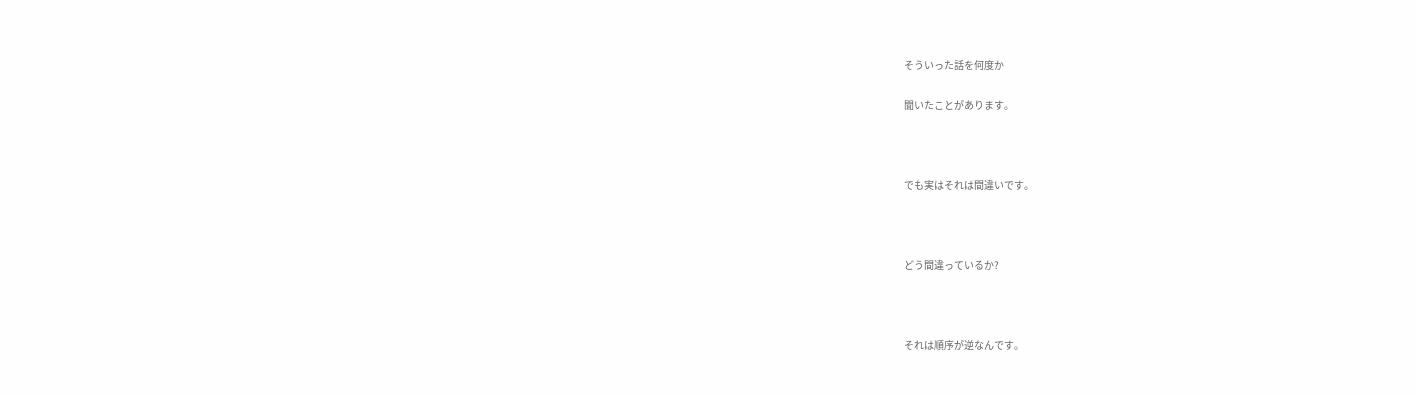そういった話を何度か

聞いたことがあります。



でも実はそれは間違いです。



どう間違っているか?



それは順序が逆なんです。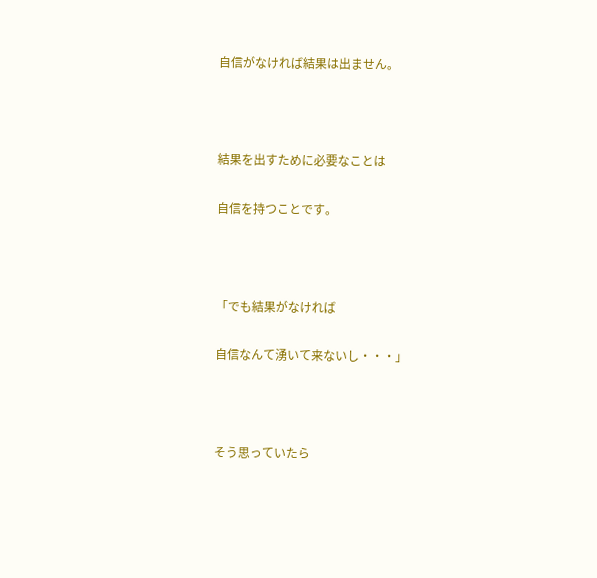自信がなければ結果は出ません。



結果を出すために必要なことは

自信を持つことです。



「でも結果がなければ

自信なんて湧いて来ないし・・・」



そう思っていたら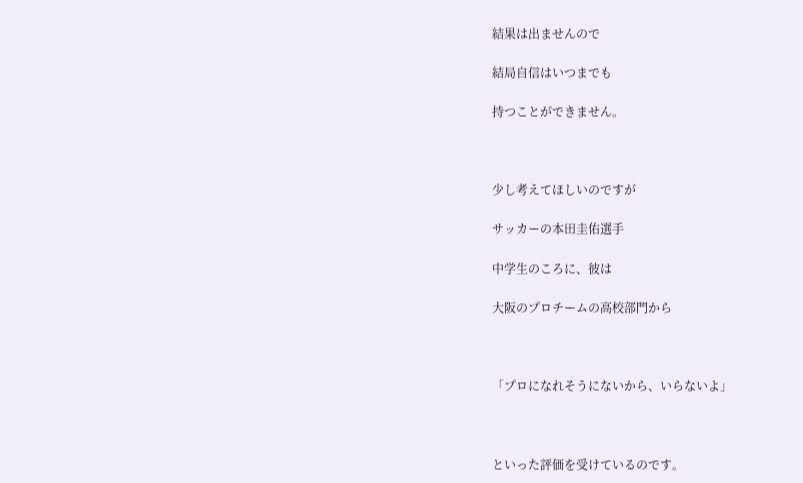結果は出ませんので

結局自信はいつまでも

持つことができません。



少し考えてほしいのですが

サッカーの本田圭佑選手

中学生のころに、彼は

大阪のプロチームの高校部門から



「プロになれそうにないから、いらないよ」



といった評価を受けているのです。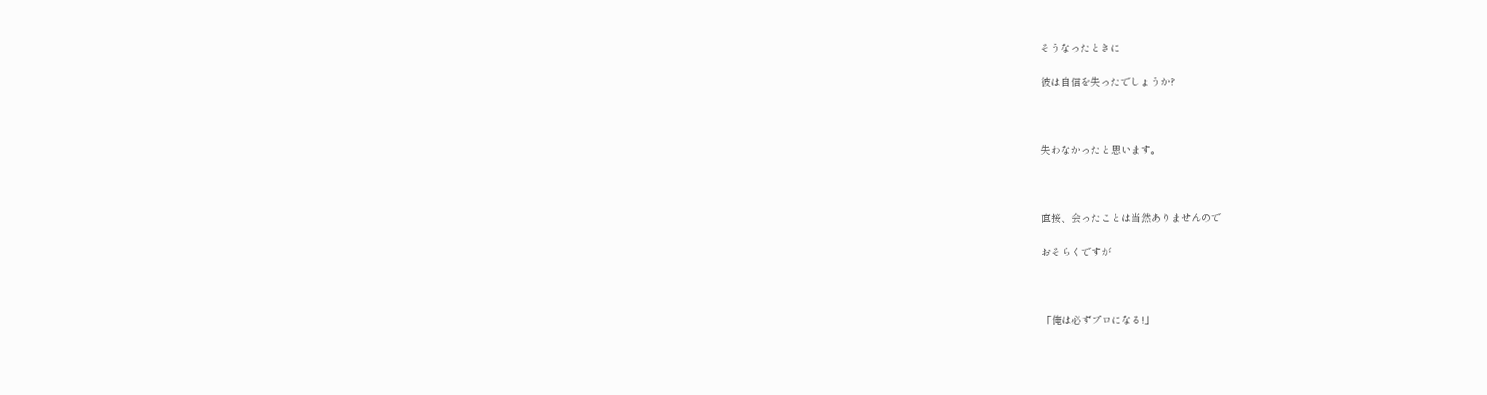そうなったときに

彼は自信を失ったでしょうか?



失わなかったと思います。



直接、会ったことは当然ありませんので

おそらくですが



「俺は必ずプロになる!」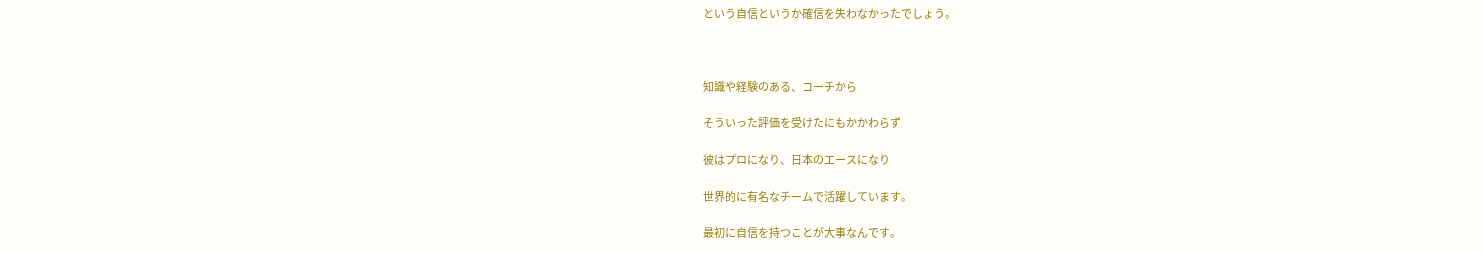という自信というか確信を失わなかったでしょう。



知識や経験のある、コーチから

そういった評価を受けたにもかかわらず

彼はプロになり、日本のエースになり

世界的に有名なチームで活躍しています。

最初に自信を持つことが大事なんです。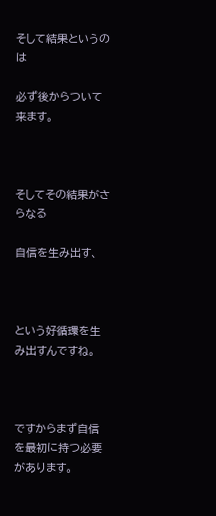そして結果というのは

必ず後からついて来ます。



そしてその結果がさらなる

自信を生み出す、



という好循環を生み出すんですね。



ですからまず自信を最初に持つ必要があります。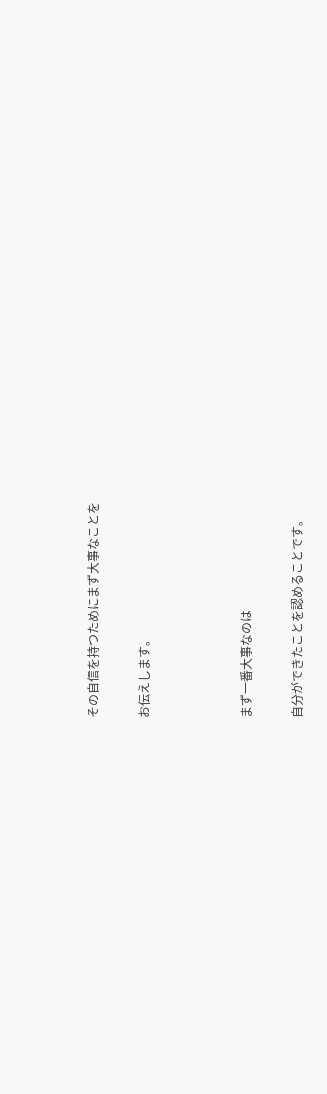その自信を持つためにまず大事なことを

お伝えします。



まず一番大事なのは

自分ができたことを認めることです。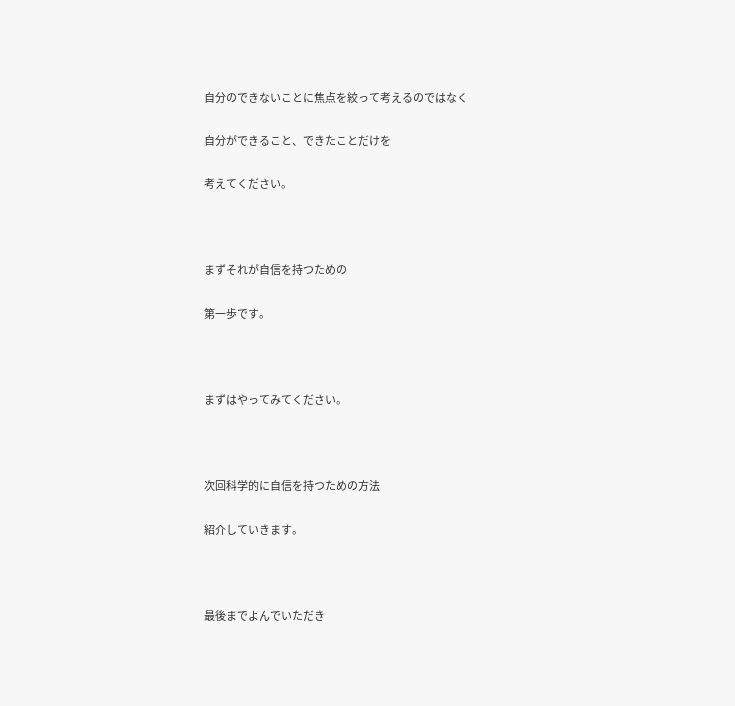自分のできないことに焦点を絞って考えるのではなく

自分ができること、できたことだけを

考えてください。



まずそれが自信を持つための

第一歩です。



まずはやってみてください。



次回科学的に自信を持つための方法

紹介していきます。



最後までよんでいただき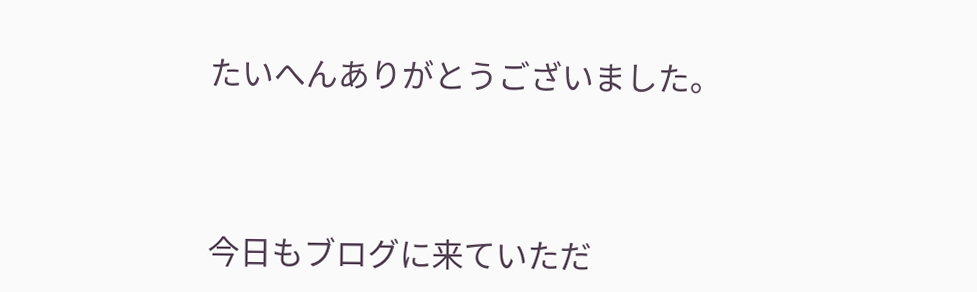たいへんありがとうございました。



今日もブログに来ていただ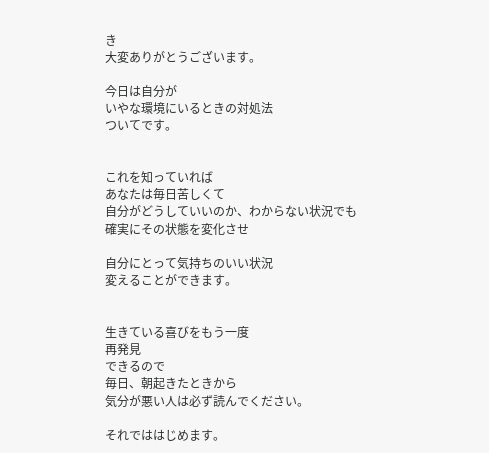き
大変ありがとうございます。

今日は自分が
いやな環境にいるときの対処法
ついてです。


これを知っていれば
あなたは毎日苦しくて
自分がどうしていいのか、わからない状況でも
確実にその状態を変化させ

自分にとって気持ちのいい状況
変えることができます。


生きている喜びをもう一度
再発見
できるので
毎日、朝起きたときから
気分が悪い人は必ず読んでください。

それでははじめます。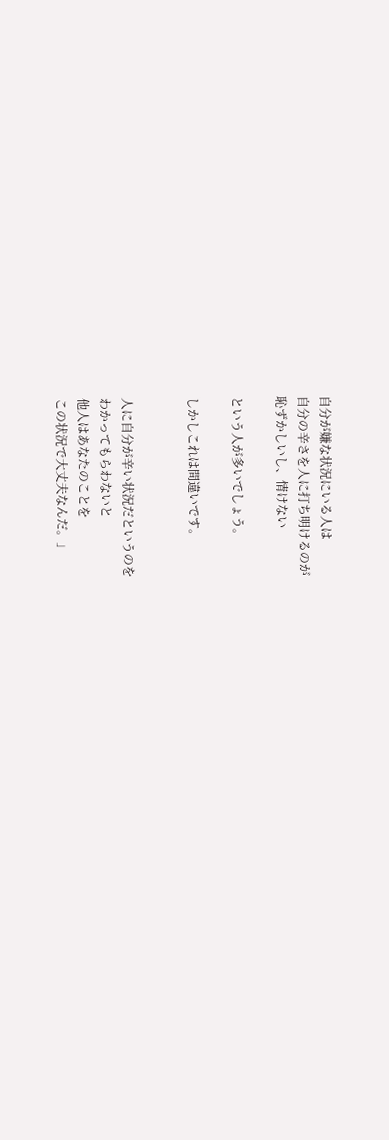自分が嫌な状況にいる人は
自分の辛さを人に打ち明けるのが
恥ずかしいし、情けない

という人が多いでしょう。

しかしこれは間違いです。


人に自分が辛い状況だというのを
わかってもらわないと
他人はあなたのことを
この状況で大丈夫なんだ。」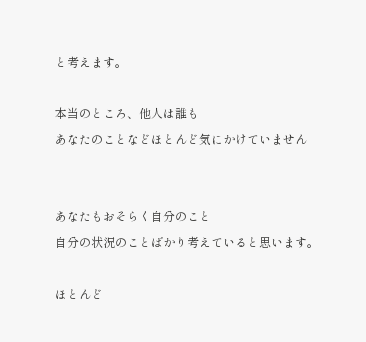と考えます。

本当のところ、他人は誰も
あなたのことなどほとんど気にかけていません


あなたもおそらく自分のこと
自分の状況のことばかり考えていると思います。

ほとんど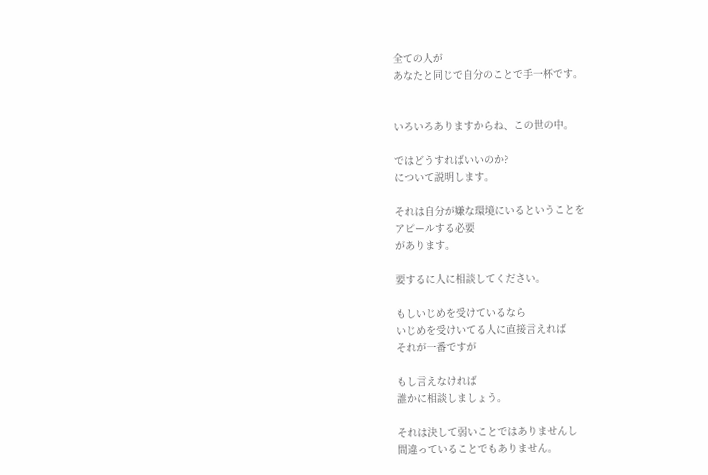全ての人が
あなたと同じで自分のことで手一杯です。


いろいろありますからね、この世の中。

ではどうすればいいのか?
について説明します。

それは自分が嫌な環境にいるということを
アピールする必要
があります。

要するに人に相談してください。

もしいじめを受けているなら
いじめを受けいてる人に直接言えれば
それが一番ですが

もし言えなければ
誰かに相談しましょう。

それは決して弱いことではありませんし
間違っていることでもありません。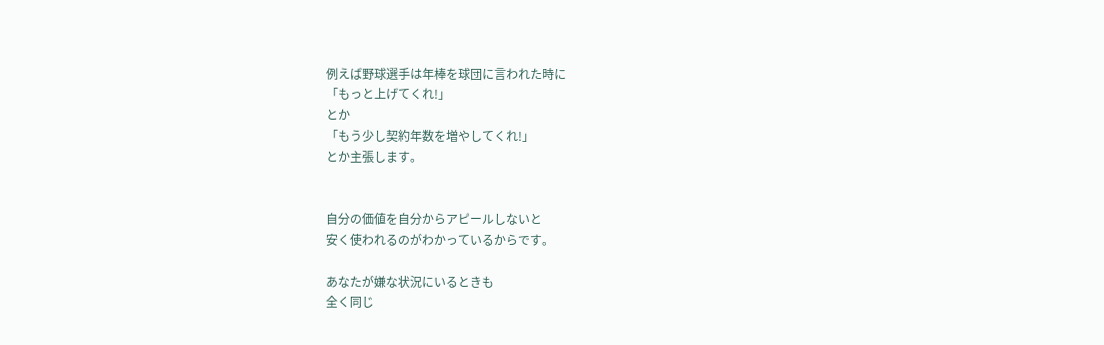例えば野球選手は年棒を球団に言われた時に
「もっと上げてくれ!」
とか
「もう少し契約年数を増やしてくれ!」
とか主張します。


自分の価値を自分からアピールしないと
安く使われるのがわかっているからです。

あなたが嫌な状況にいるときも
全く同じ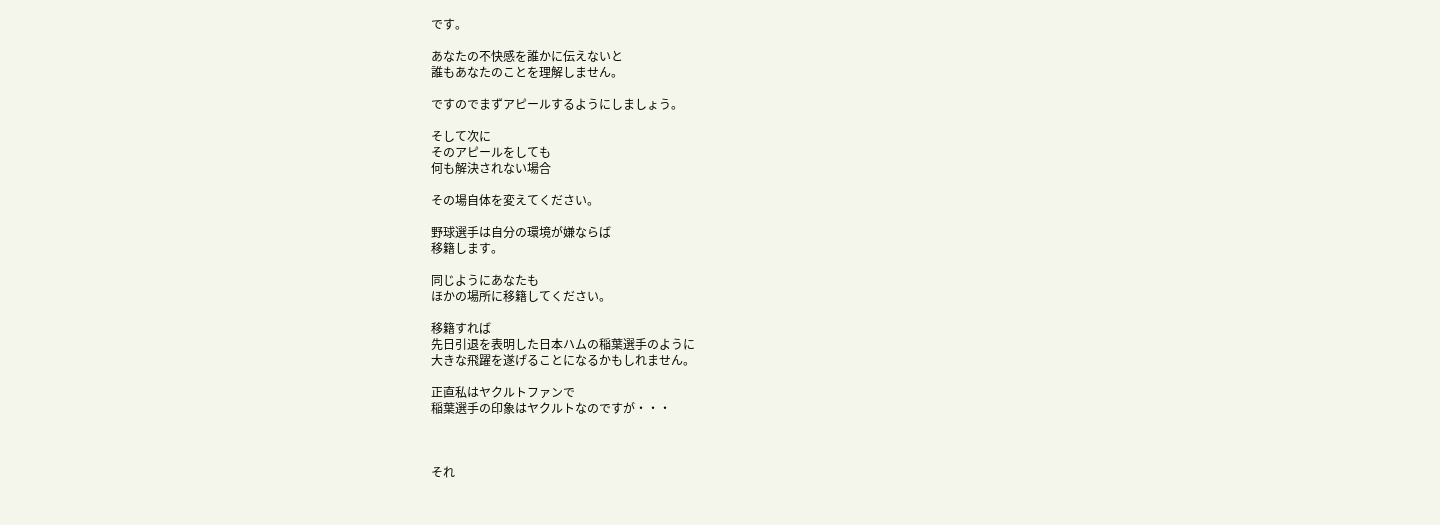です。

あなたの不快感を誰かに伝えないと
誰もあなたのことを理解しません。

ですのでまずアピールするようにしましょう。

そして次に
そのアピールをしても
何も解決されない場合

その場自体を変えてください。

野球選手は自分の環境が嫌ならば
移籍します。

同じようにあなたも
ほかの場所に移籍してください。

移籍すれば
先日引退を表明した日本ハムの稲葉選手のように
大きな飛躍を遂げることになるかもしれません。

正直私はヤクルトファンで
稲葉選手の印象はヤクルトなのですが・・・



それ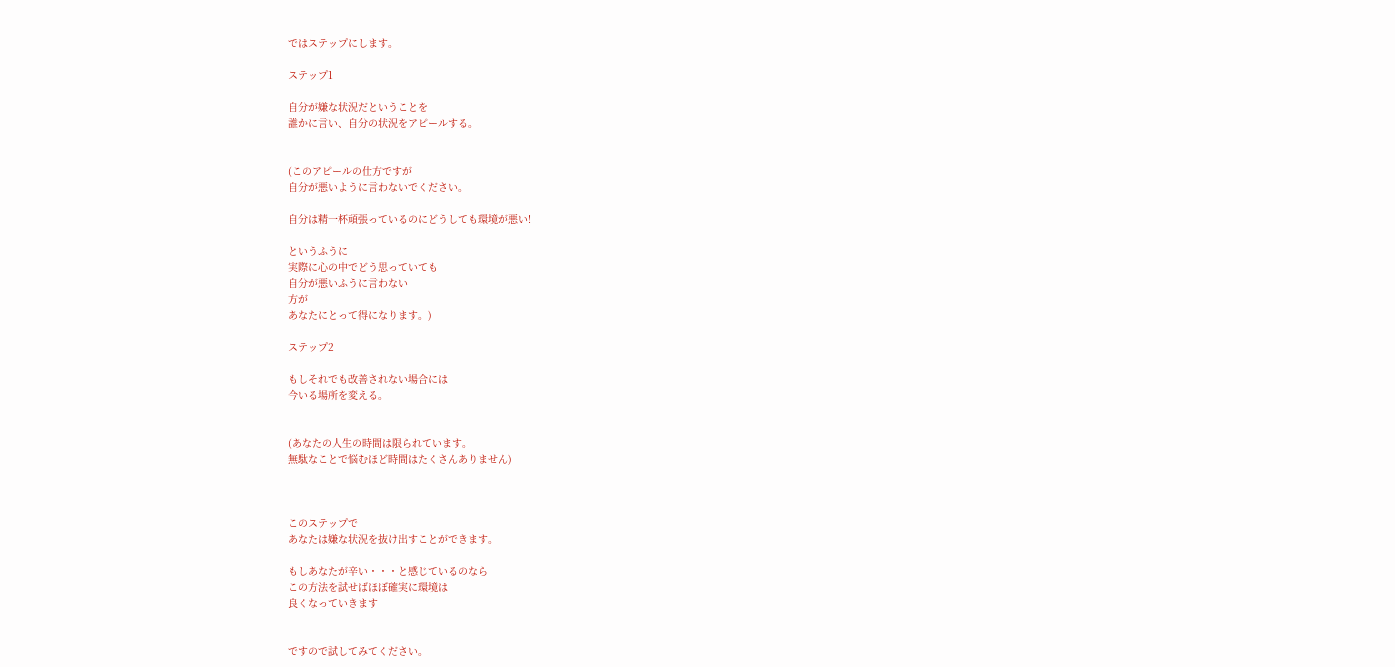ではステップにします。

ステップ1

自分が嫌な状況だということを
誰かに言い、自分の状況をアピールする。


(このアピールの仕方ですが
自分が悪いように言わないでください。

自分は精一杯頑張っているのにどうしても環境が悪い!

というふうに
実際に心の中でどう思っていても
自分が悪いふうに言わない
方が
あなたにとって得になります。)

ステップ2

もしそれでも改善されない場合には
今いる場所を変える。


(あなたの人生の時間は限られています。
無駄なことで悩むほど時間はたくさんありません)



このステップで
あなたは嫌な状況を抜け出すことができます。

もしあなたが辛い・・・と感じているのなら
この方法を試せばほぼ確実に環境は
良くなっていきます


ですので試してみてください。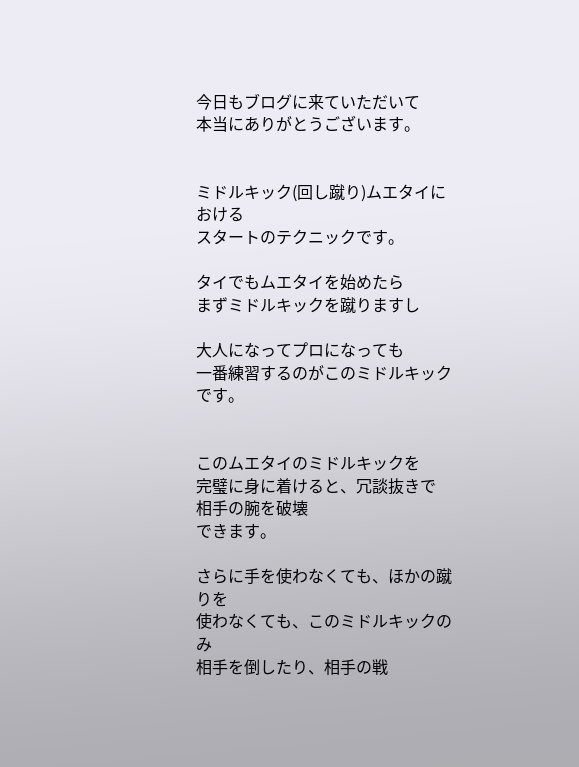今日もブログに来ていただいて
本当にありがとうございます。


ミドルキック(回し蹴り)ムエタイにおける
スタートのテクニックです。

タイでもムエタイを始めたら
まずミドルキックを蹴りますし

大人になってプロになっても
一番練習するのがこのミドルキックです。


このムエタイのミドルキックを
完璧に身に着けると、冗談抜きで
相手の腕を破壊
できます。

さらに手を使わなくても、ほかの蹴りを
使わなくても、このミドルキックのみ
相手を倒したり、相手の戦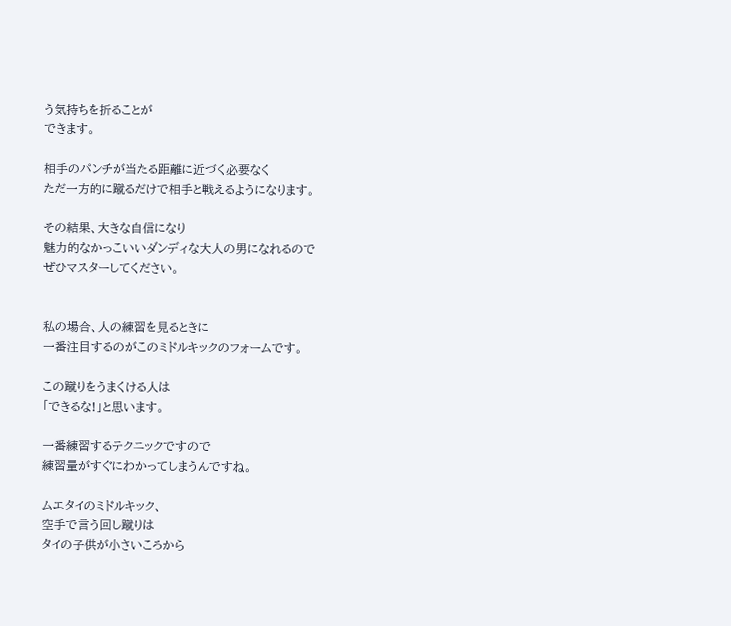う気持ちを折ることが
できます。

相手のパンチが当たる距離に近づく必要なく
ただ一方的に蹴るだけで相手と戦えるようになります。

その結果、大きな自信になり
魅力的なかっこいいダンディな大人の男になれるので
ぜひマスターしてください。


私の場合、人の練習を見るときに
一番注目するのがこのミドルキックのフォームです。

この蹴りをうまくける人は
「できるな!」と思います。

一番練習するテクニックですので
練習量がすぐにわかってしまうんですね。

ムエタイのミドルキック、
空手で言う回し蹴りは
タイの子供が小さいころから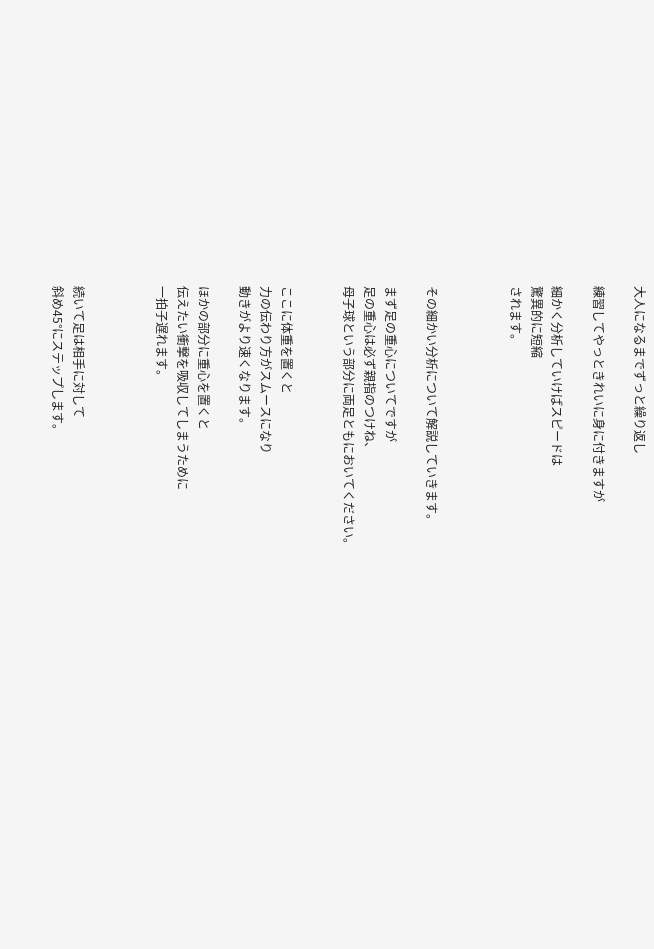大人になるまでずっと繰り返し

練習してやっときれいに身に付きますが

細かく分析していけばスピードは
驚異的に短縮
されます。



その細かい分析について解説していきます。

まず足の重心についてですが
足の重心は必ず親指のつけね、
母子球という部分に両足ともにおいてください。


ここに体重を置くと
力の伝わり方がスムースになり
動きがより速くなります。

ほかの部分に重心を置くと
伝えたい衝撃を吸収してしまうために
一拍子遅れます。



続いて足は相手に対して
斜め45°にステップします。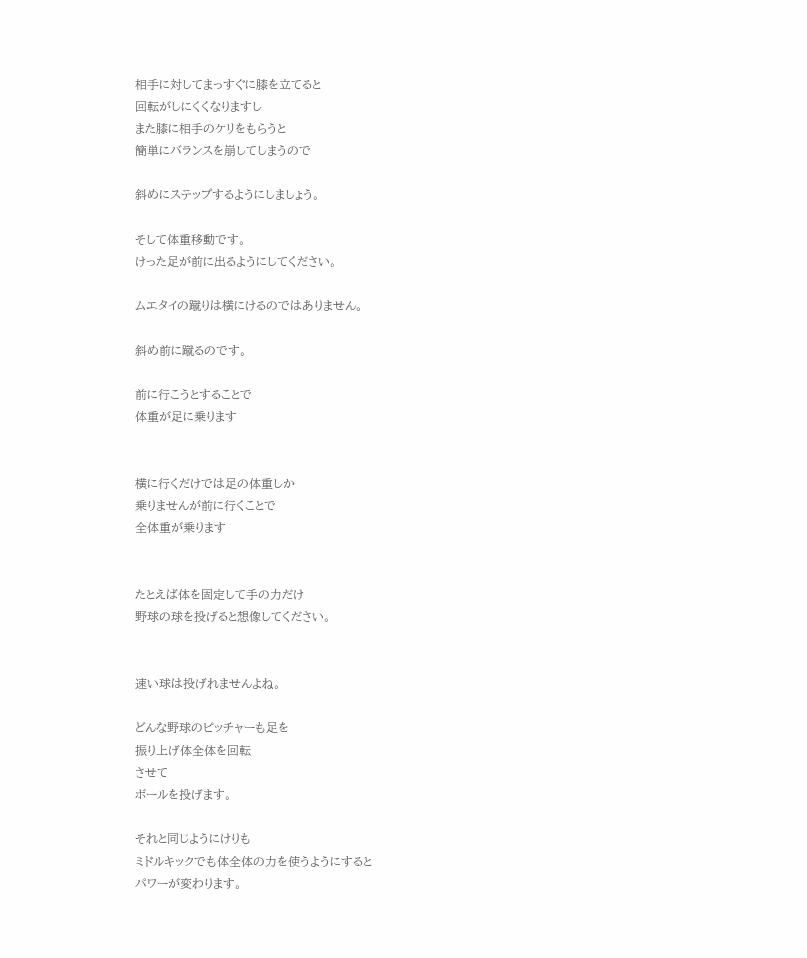相手に対してまっすぐに膝を立てると
回転がしにくくなりますし
また膝に相手のケリをもらうと
簡単にバランスを崩してしまうので

斜めにステップするようにしましょう。

そして体重移動です。
けった足が前に出るようにしてください。

ムエタイの蹴りは横にけるのではありません。

斜め前に蹴るのです。

前に行こうとすることで
体重が足に乗ります


横に行くだけでは足の体重しか
乗りませんが前に行くことで
全体重が乗ります


たとえば体を固定して手の力だけ
野球の球を投げると想像してください。


速い球は投げれませんよね。

どんな野球のピッチャーも足を
振り上げ体全体を回転
させて
ボールを投げます。

それと同じようにけりも
ミドルキックでも体全体の力を使うようにすると
パワーが変わります。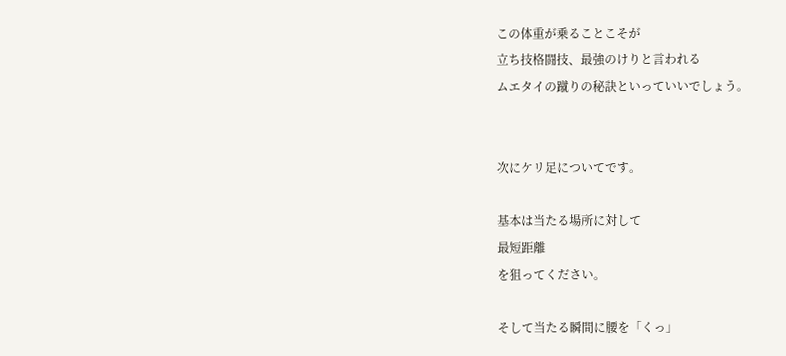この体重が乗ることこそが
立ち技格闘技、最強のけりと言われる
ムエタイの蹴りの秘訣といっていいでしょう。


次にケリ足についてです。

基本は当たる場所に対して
最短距離
を狙ってください。

そして当たる瞬間に腰を「くっ」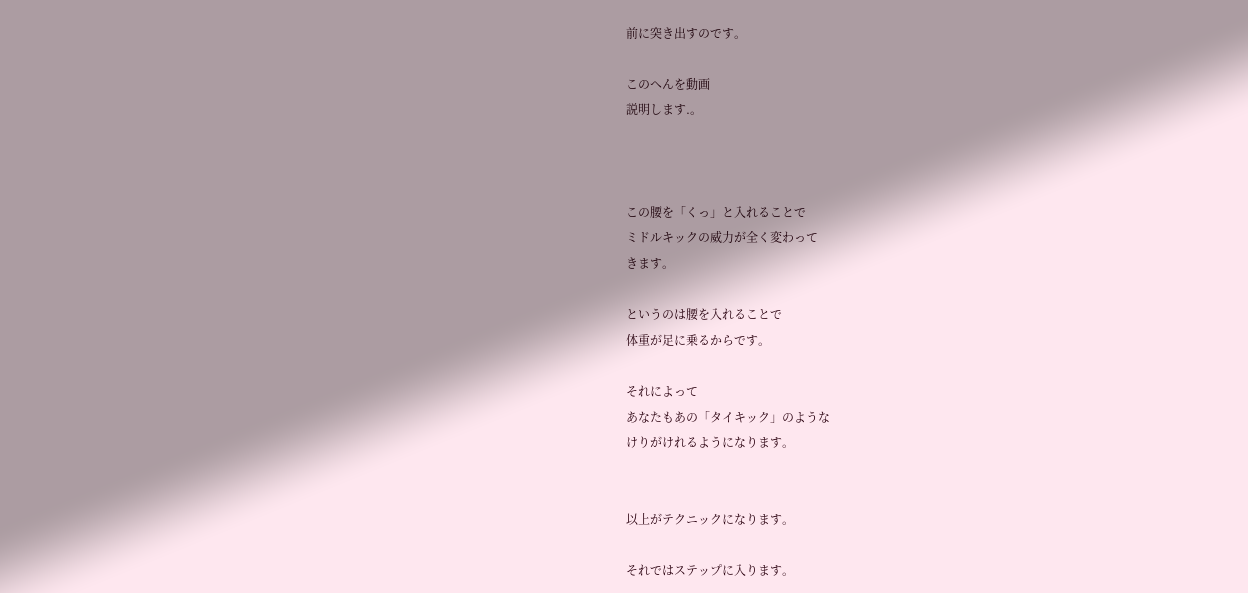前に突き出すのです。

このへんを動画
説明します.。



この腰を「くっ」と入れることで
ミドルキックの威力が全く変わって
きます。

というのは腰を入れることで
体重が足に乗るからです。

それによって
あなたもあの「タイキック」のような
けりがけれるようになります。


以上がテクニックになります。

それではステップに入ります。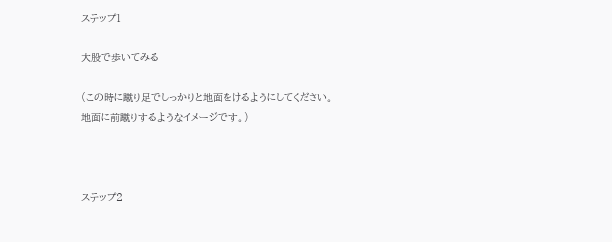ステップ1

大股で歩いてみる

(この時に蹴り足でしっかりと地面をけるようにしてください。
地面に前蹴りするようなイメージです。)



ステップ2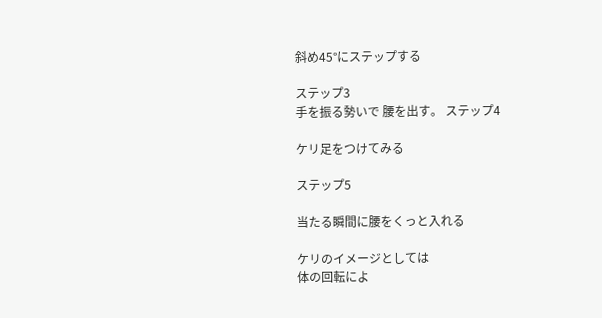斜め45°にステップする

ステップ3
手を振る勢いで 腰を出す。 ステップ4

ケリ足をつけてみる

ステップ5

当たる瞬間に腰をくっと入れる

ケリのイメージとしては
体の回転によ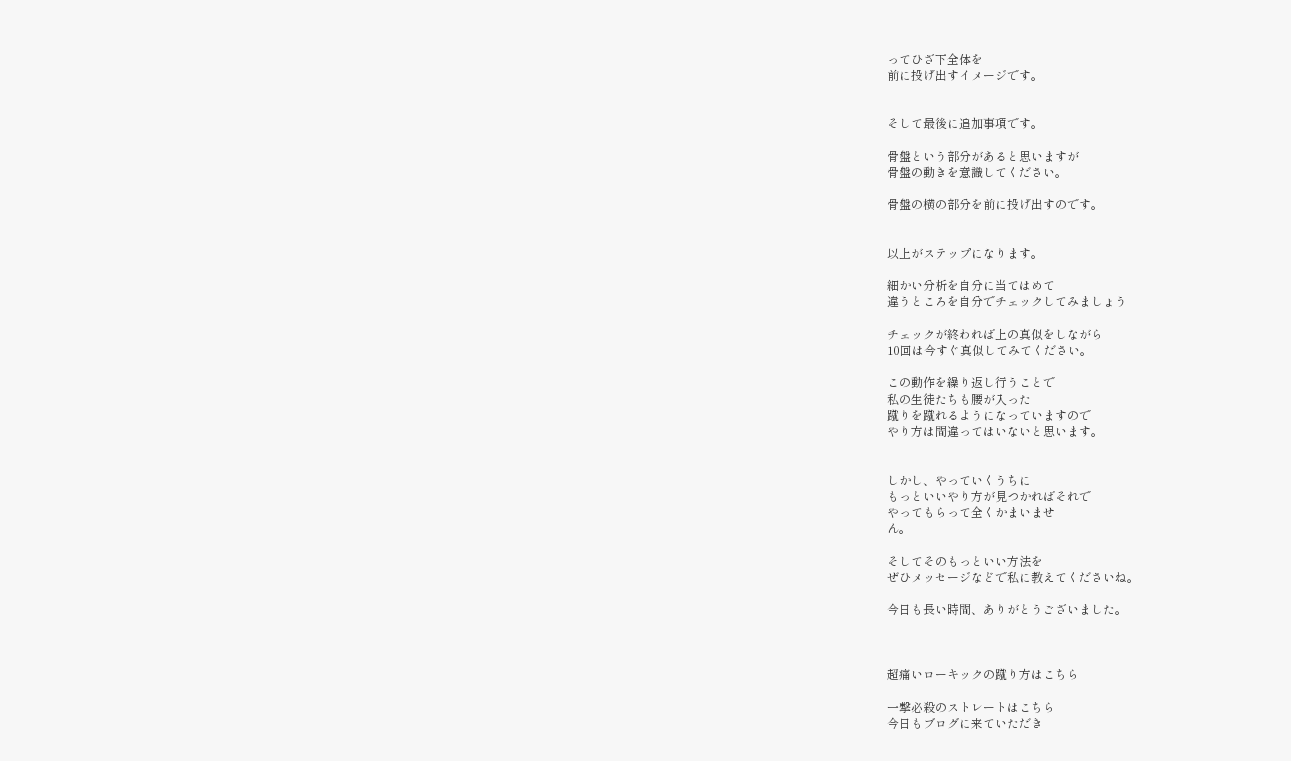ってひざ下全体を
前に投げ出すイメージです。


そして最後に追加事項です。

骨盤という部分があると思いますが
骨盤の動きを意識してください。

骨盤の横の部分を前に投げ出すのです。


以上がステップになります。

細かい分析を自分に当てはめて
違うところを自分でチェックしてみましょう

チェックが終われば上の真似をしながら
10回は今すぐ真似してみてください。

この動作を繰り返し行うことで
私の生徒たちも腰が入った
蹴りを蹴れるようになっていますので
やり方は間違ってはいないと思います。


しかし、やっていくうちに
もっといいやり方が見つかればそれで
やってもらって全くかまいませ
ん。

そしてそのもっといい方法を
ぜひメッセージなどで私に教えてくださいね。

今日も長い時間、ありがとうございました。



超痛いローキックの蹴り方はこちら

一撃必殺のストレートはこちら
今日もブログに来ていただき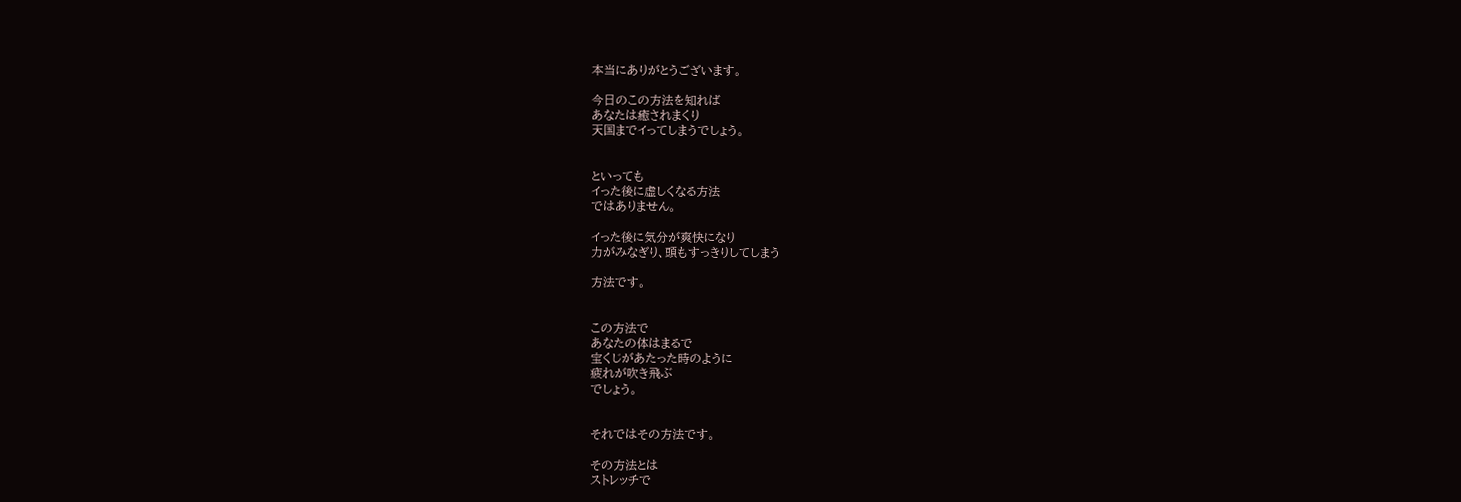本当にありがとうございます。

今日のこの方法を知れば
あなたは癒されまくり
天国までイってしまうでしょう。


といっても
イった後に虚しくなる方法
ではありません。

イった後に気分が爽快になり
力がみなぎり、頭もすっきりしてしまう

方法です。


この方法で
あなたの体はまるで
宝くじがあたった時のように
疲れが吹き飛ぶ
でしょう。


それではその方法です。

その方法とは
ストレッチで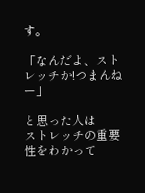す。

「なんだよ、ストレッチか!つまんねー」

と思った人は
ストレッチの重要性をわかって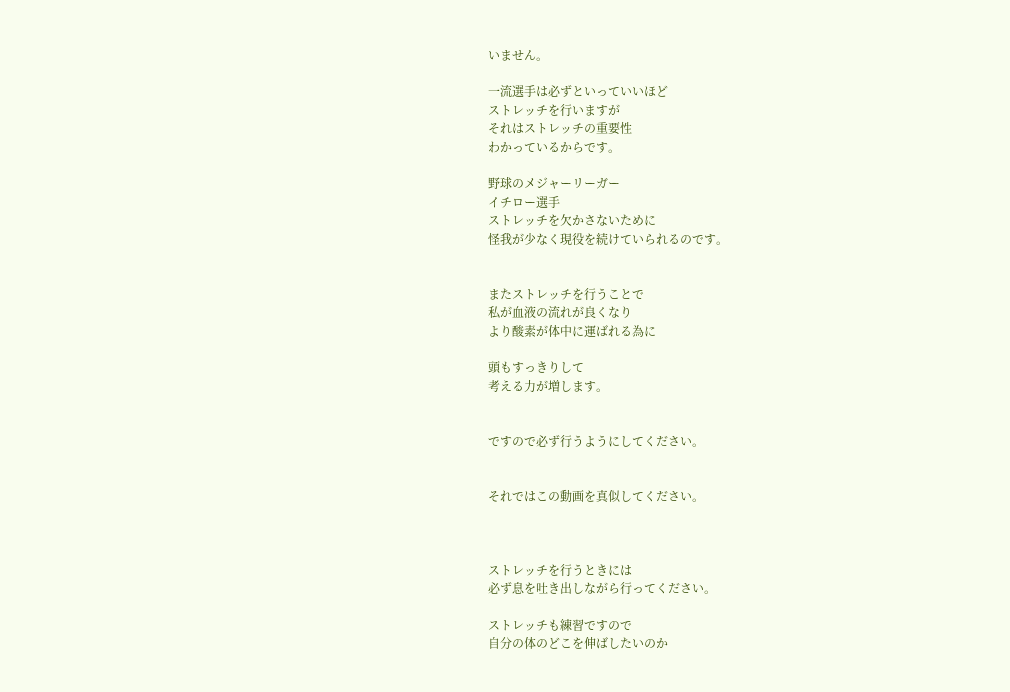いません。

一流選手は必ずといっていいほど
ストレッチを行いますが
それはストレッチの重要性
わかっているからです。

野球のメジャーリーガー
イチロー選手
ストレッチを欠かさないために
怪我が少なく現役を続けていられるのです。


またストレッチを行うことで
私が血液の流れが良くなり
より酸素が体中に運ばれる為に

頭もすっきりして
考える力が増します。


ですので必ず行うようにしてください。


それではこの動画を真似してください。



ストレッチを行うときには
必ず息を吐き出しながら行ってください。

ストレッチも練習ですので
自分の体のどこを伸ばしたいのか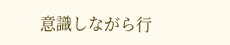意識しながら行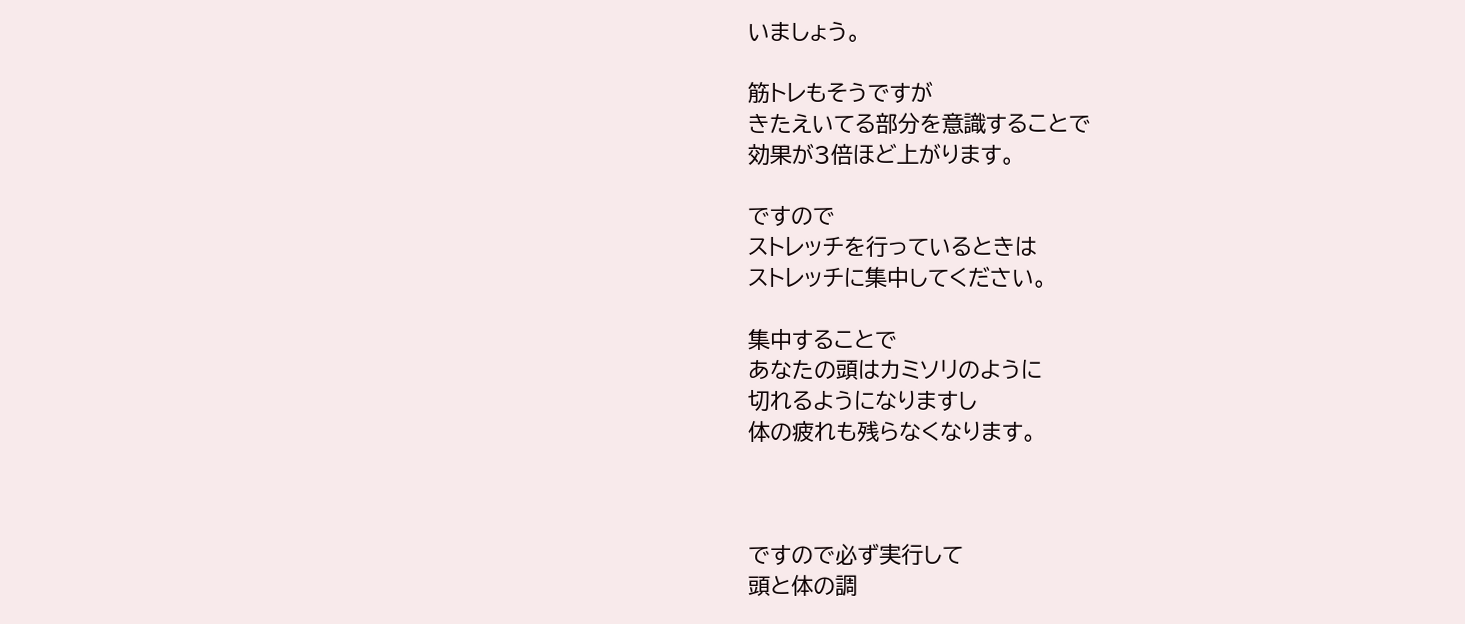いましょう。

筋トレもそうですが
きたえいてる部分を意識することで
効果が3倍ほど上がります。

ですので
ストレッチを行っているときは
ストレッチに集中してください。

集中することで
あなたの頭はカミソリのように
切れるようになりますし
体の疲れも残らなくなります。



ですので必ず実行して
頭と体の調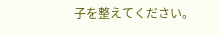子を整えてください。